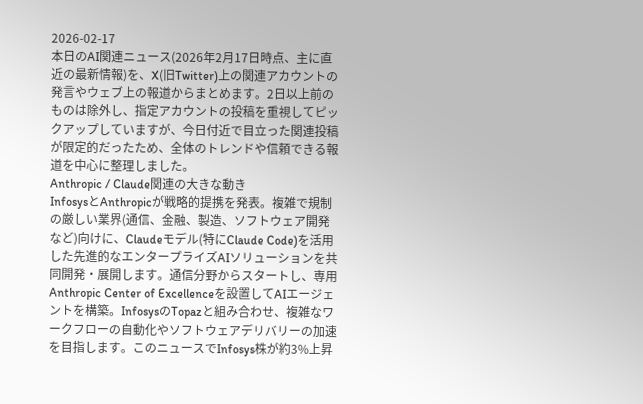2026-02-17
本日のAI関連ニュース(2026年2月17日時点、主に直近の最新情報)を、X(旧Twitter)上の関連アカウントの発言やウェブ上の報道からまとめます。2日以上前のものは除外し、指定アカウントの投稿を重視してピックアップしていますが、今日付近で目立った関連投稿が限定的だったため、全体のトレンドや信頼できる報道を中心に整理しました。
Anthropic / Claude関連の大きな動き
InfosysとAnthropicが戦略的提携を発表。複雑で規制の厳しい業界(通信、金融、製造、ソフトウェア開発など)向けに、Claudeモデル(特にClaude Code)を活用した先進的なエンタープライズAIソリューションを共同開発・展開します。通信分野からスタートし、専用Anthropic Center of Excellenceを設置してAIエージェントを構築。InfosysのTopazと組み合わせ、複雑なワークフローの自動化やソフトウェアデリバリーの加速を目指します。このニュースでInfosys株が約3%上昇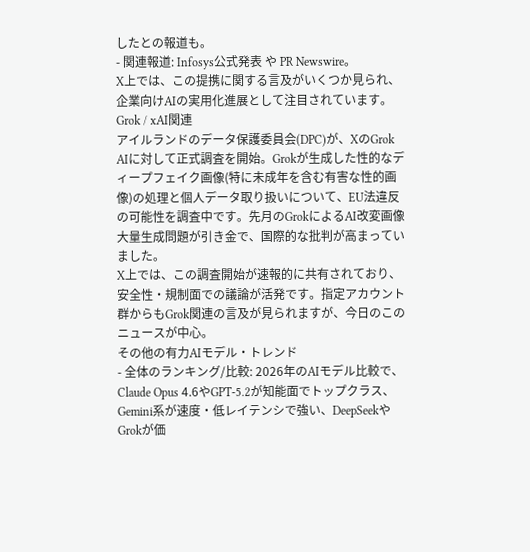したとの報道も。
- 関連報道: Infosys公式発表 や PR Newswire。
X上では、この提携に関する言及がいくつか見られ、企業向けAIの実用化進展として注目されています。
Grok / xAI関連
アイルランドのデータ保護委員会(DPC)が、XのGrok AIに対して正式調査を開始。Grokが生成した性的なディープフェイク画像(特に未成年を含む有害な性的画像)の処理と個人データ取り扱いについて、EU法違反の可能性を調査中です。先月のGrokによるAI改変画像大量生成問題が引き金で、国際的な批判が高まっていました。
X上では、この調査開始が速報的に共有されており、安全性・規制面での議論が活発です。指定アカウント群からもGrok関連の言及が見られますが、今日のこのニュースが中心。
その他の有力AIモデル・トレンド
- 全体のランキング/比較: 2026年のAIモデル比較で、Claude Opus 4.6やGPT-5.2が知能面でトップクラス、Gemini系が速度・低レイテンシで強い、DeepSeekやGrokが価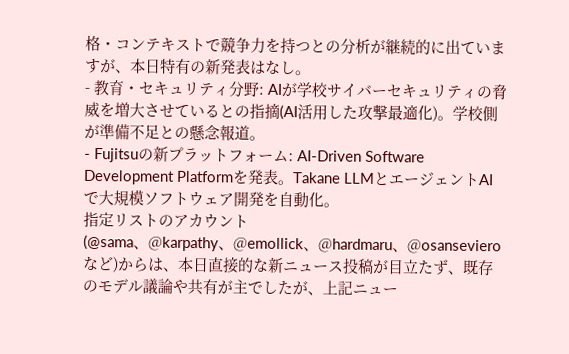格・コンテキストで競争力を持つとの分析が継続的に出ていますが、本日特有の新発表はなし。
- 教育・セキュリティ分野: AIが学校サイバーセキュリティの脅威を増大させているとの指摘(AI活用した攻撃最適化)。学校側が準備不足との懸念報道。
- Fujitsuの新プラットフォーム: AI-Driven Software Development Platformを発表。Takane LLMとエージェントAIで大規模ソフトウェア開発を自動化。
指定リストのアカウント(@sama、@karpathy、@emollick、@hardmaru、@osansevieroなど)からは、本日直接的な新ニュース投稿が目立たず、既存のモデル議論や共有が主でしたが、上記ニュー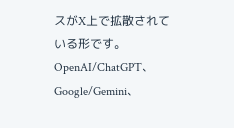スがX上で拡散されている形です。OpenAI/ChatGPT、Google/Gemini、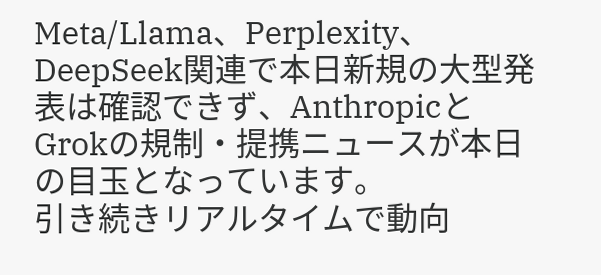Meta/Llama、Perplexity、DeepSeek関連で本日新規の大型発表は確認できず、AnthropicとGrokの規制・提携ニュースが本日の目玉となっています。
引き続きリアルタイムで動向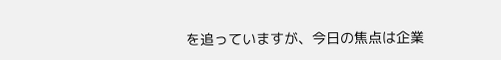を追っていますが、今日の焦点は企業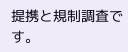提携と規制調査です。